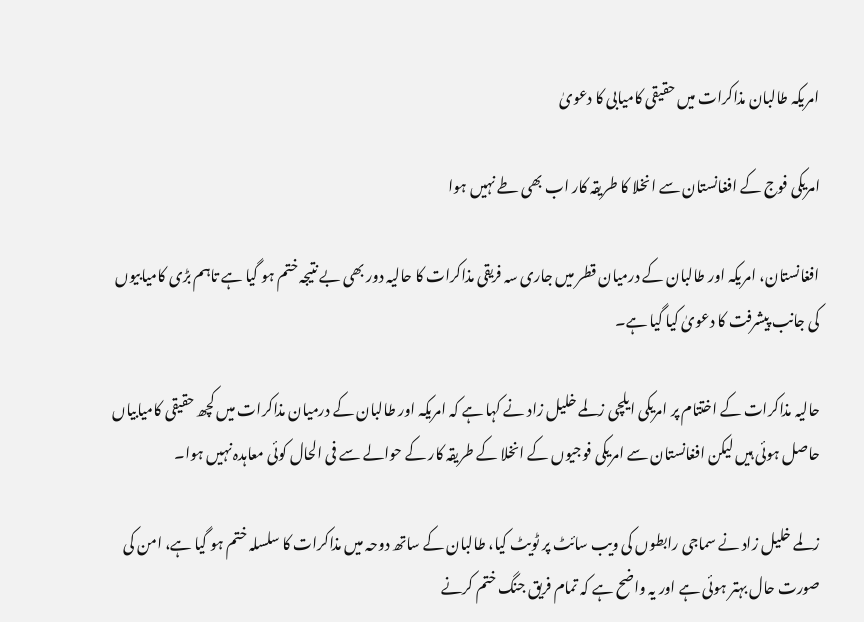امریکہ طالبان مذاکرات میں حقیقی کامیابی کا دعویٰ

امریکی فوج کے افغانستان سے انخلا کا طریقہ کار اب بھی طے نہیں ہوا

افغانستان، امریکہ اور طالبان کے درمیان قطر میں جاری سہ فریقی مذاکرات کا حالیہ دور بھی بے نتیجہ ختم ہو گیا ہے تاہم بڑی کامیابیوں کی جانب پیشرفت کا دعویٰ کیا گیا ہے۔

حالیہ مذاکرات کے اختتام پر امریکی ایلچی زلمے خلیل زاد نے کہا ہے کہ امریکہ اور طالبان کے درمیان مذاکرات میں کچھ حقیقی کامیابیاں حاصل ہوئی ہیں لیکن افغانستان سے امریکی فوجیوں کے انخلا کے طریقہ کار کے حوالے سے فی الحال کوئی معاہدہ نہیں ہوا۔

زلمے خلیل زاد نے سماجی رابطوں کی ویب سائٹ پر ٹویٹ کیا، طالبان کے ساتھ دوحہ میں مذاکرات کا سلسلہ ختم ہو گیا ہے، امن کی صورت حال بہتر ہوئی ہے اور یہ واضح ہے کہ تمام فریق جنگ ختم کرنے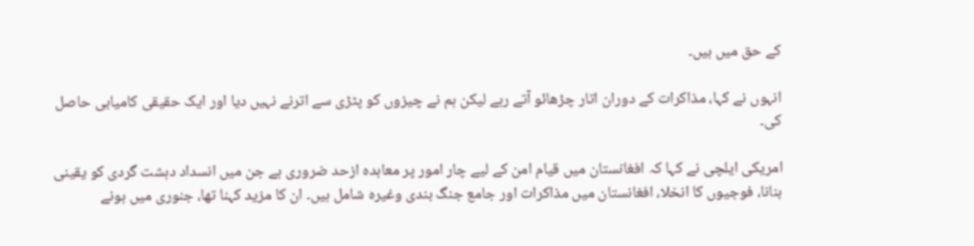کے حق میں ہیں۔

انہوں نے کہا، مذاکرات کے دوران اتار چڑھائو آتے رہے لیکن ہم نے چیزوں کو پٹڑی سے اترنے نہیں دیا اور ایک حقیقی کامیابی حاصل کی۔

امریکی ایلچی نے کہا کہ افغانستان میں قیام امن کے لیے چار امور پر معاہدہ ازحد ضروری ہے جن میں انسداد دہشت گردی کو یقینی بنانا، فوجیوں کا انخلا، افغانستان میں مذاکرات اور جامع جنگ بندی وغیرہ شامل ہیں۔ ان کا مزید کہنا تھا، جنوری میں ہونے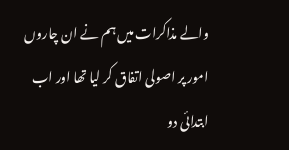والے مذاکرات میں ہم نے ان چاروں امور پر اصولی اتفاق کر لیا تھا اور اب ابتدائی دو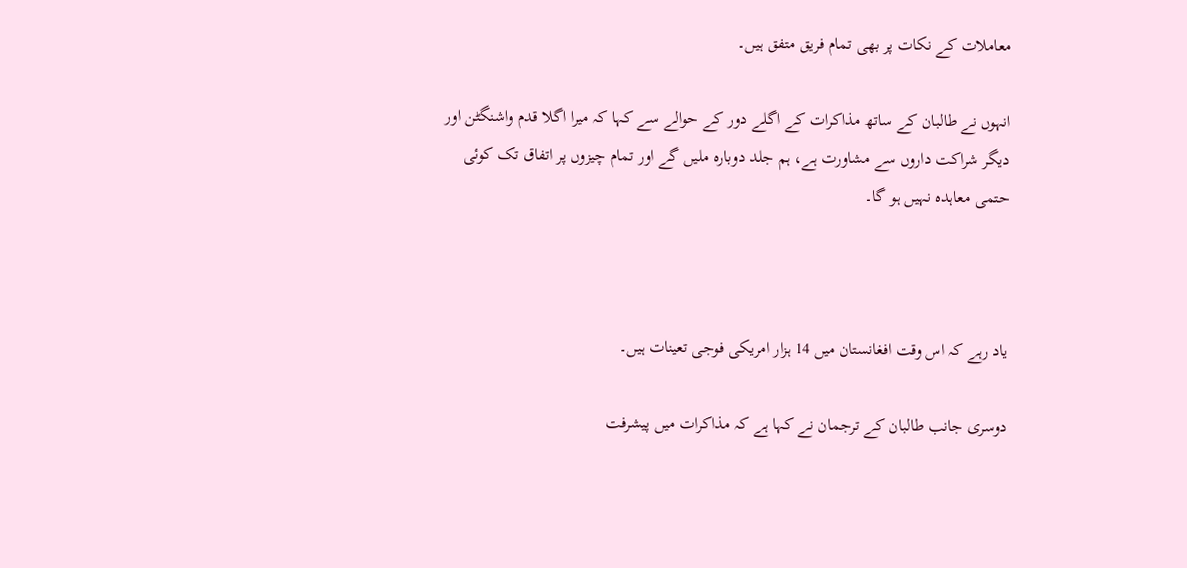معاملات کے نکات پر بھی تمام فریق متفق ہیں۔

انہوں نے طالبان کے ساتھ مذاکرات کے اگلے دور کے حوالے سے کہا کہ میرا اگلا قدم واشنگٹن اور دیگر شراکت داروں سے مشاورت ہے، ہم جلد دوبارہ ملیں گے اور تمام چیزوں پر اتفاق تک کوئی حتمی معاہدہ نہیں ہو گا۔



یاد رہے کہ اس وقت افغانستان میں 14 ہزار امریکی فوجی تعینات ہیں۔

دوسری جانب طالبان کے ترجمان نے کہا ہے کہ مذاکرات میں پیشرفت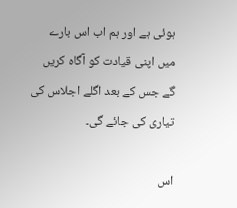ہوئی ہے اور ہم اب اس بارے میں اپنی قیادت کو آگاہ کریں گے جس کے بعد اگلے اجلاس کی تیاری کی جائے گی۔

اس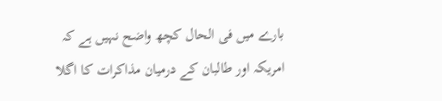بارے میں فی الحال کچھ واضح نہیں ہے کہ امریکہ اور طالبان کے درمیان مذاکرات کا اگلا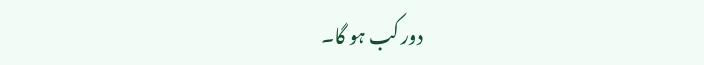دور کب ہو گا۔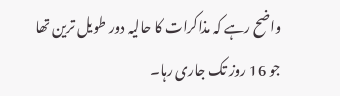واضح رہے کہ مذاکرات کا حالیہ دور طویل ترین تھا جو 16 روز تک جاری رہا۔